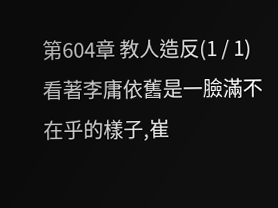第604章 教人造反(1 / 1)
看著李庸依舊是一臉滿不在乎的樣子,崔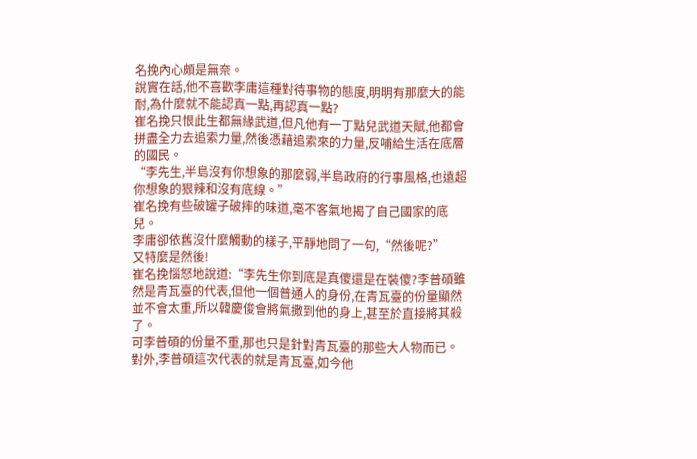名挽內心頗是無奈。
說實在話,他不喜歡李庸這種對待事物的態度,明明有那麼大的能耐,為什麼就不能認真一點,再認真一點?
崔名挽只恨此生都無緣武道,但凡他有一丁點兒武道天賦,他都會拼盡全力去追索力量,然後憑藉追索來的力量,反哺給生活在底層的國民。
“李先生,半島沒有你想象的那麼弱,半島政府的行事風格,也遠超你想象的狠辣和沒有底線。”
崔名挽有些破罐子破摔的味道,毫不客氣地揭了自己國家的底兒。
李庸卻依舊沒什麼觸動的樣子,平靜地問了一句,“然後呢?”
又特麼是然後!
崔名挽惱怒地說道:“李先生你到底是真傻還是在裝傻?李普碩雖然是青瓦臺的代表,但他一個普通人的身份,在青瓦臺的份量顯然並不會太重,所以韓慶俊會將氣撒到他的身上,甚至於直接將其殺了。
可李普碩的份量不重,那也只是針對青瓦臺的那些大人物而已。
對外,李普碩這次代表的就是青瓦臺,如今他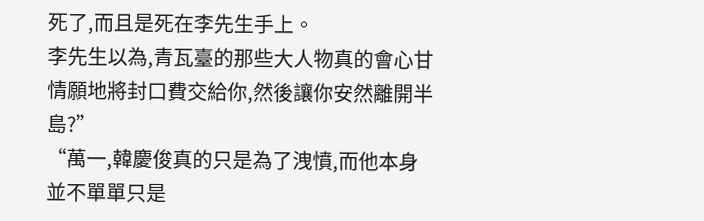死了,而且是死在李先生手上。
李先生以為,青瓦臺的那些大人物真的會心甘情願地將封口費交給你,然後讓你安然離開半島?”
“萬一,韓慶俊真的只是為了洩憤,而他本身並不單單只是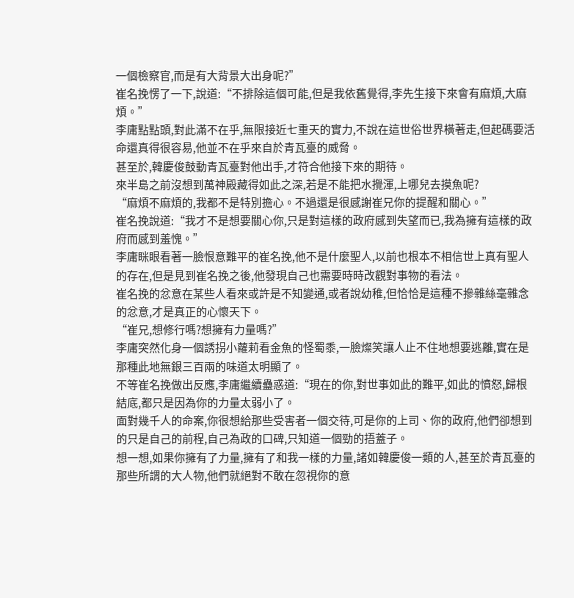一個檢察官,而是有大背景大出身呢?”
崔名挽愣了一下,說道:“不排除這個可能,但是我依舊覺得,李先生接下來會有麻煩,大麻煩。”
李庸點點頭,對此滿不在乎,無限接近七重天的實力,不說在這世俗世界橫著走,但起碼要活命還真得很容易,他並不在乎來自於青瓦臺的威脅。
甚至於,韓慶俊鼓動青瓦臺對他出手,才符合他接下來的期待。
來半島之前沒想到萬神殿藏得如此之深,若是不能把水攪渾,上哪兒去摸魚呢?
“麻煩不麻煩的,我都不是特別擔心。不過還是很感謝崔兄你的提醒和關心。”
崔名挽說道:“我才不是想要關心你,只是對這樣的政府感到失望而已,我為擁有這樣的政府而感到羞愧。”
李庸眯眼看著一臉恨意難平的崔名挽,他不是什麼聖人,以前也根本不相信世上真有聖人的存在,但是見到崔名挽之後,他發現自己也需要時時改觀對事物的看法。
崔名挽的忿意在某些人看來或許是不知變通,或者說幼稚,但恰恰是這種不摻雜絲毫雜念的忿意,才是真正的心懷天下。
“崔兄,想修行嗎?想擁有力量嗎?”
李庸突然化身一個誘拐小蘿莉看金魚的怪蜀黍,一臉燦笑讓人止不住地想要逃離,實在是那種此地無銀三百兩的味道太明顯了。
不等崔名挽做出反應,李庸繼續蠱惑道:“現在的你,對世事如此的難平,如此的憤怒,歸根結底,都只是因為你的力量太弱小了。
面對幾千人的命案,你很想給那些受害者一個交待,可是你的上司、你的政府,他們卻想到的只是自己的前程,自己為政的口碑,只知道一個勁的捂蓋子。
想一想,如果你擁有了力量,擁有了和我一樣的力量,諸如韓慶俊一類的人,甚至於青瓦臺的那些所謂的大人物,他們就絕對不敢在忽視你的意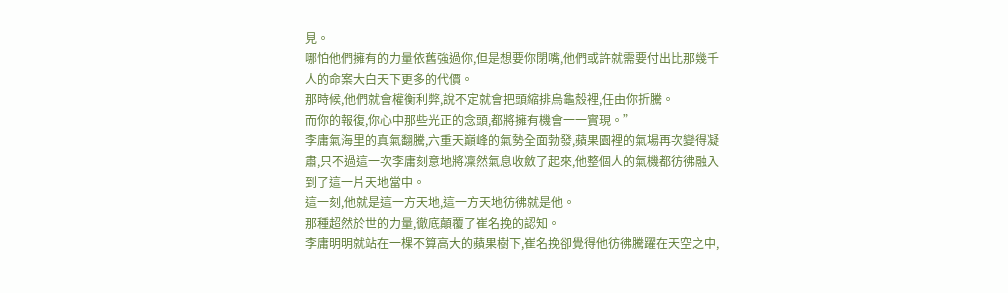見。
哪怕他們擁有的力量依舊強過你,但是想要你閉嘴,他們或許就需要付出比那幾千人的命案大白天下更多的代價。
那時候,他們就會權衡利弊,說不定就會把頭縮排烏龜殼裡,任由你折騰。
而你的報復,你心中那些光正的念頭,都將擁有機會一一實現。”
李庸氣海里的真氣翻騰,六重天巔峰的氣勢全面勃發,蘋果園裡的氣場再次變得凝肅,只不過這一次李庸刻意地將凜然氣息收斂了起來,他整個人的氣機都彷彿融入到了這一片天地當中。
這一刻,他就是這一方天地,這一方天地彷彿就是他。
那種超然於世的力量,徹底顛覆了崔名挽的認知。
李庸明明就站在一棵不算高大的蘋果樹下,崔名挽卻覺得他彷彿騰躍在天空之中,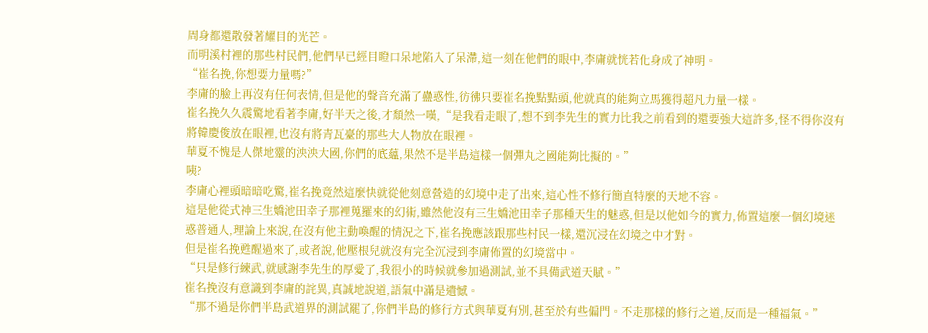周身都還散發著耀目的光芒。
而明溪村裡的那些村民們,他們早已經目瞪口呆地陷入了呆滯,這一刻在他們的眼中,李庸就恍若化身成了神明。
“崔名挽,你想要力量嗎?”
李庸的臉上再沒有任何表情,但是他的聲音充滿了蠱惑性,彷彿只要崔名挽點點頭,他就真的能夠立馬獲得超凡力量一樣。
崔名挽久久震驚地看著李庸,好半天之後,才頹然一嘆,“是我看走眼了,想不到李先生的實力比我之前看到的還要強大這許多,怪不得你沒有將韓慶俊放在眼裡,也沒有將青瓦臺的那些大人物放在眼裡。
華夏不愧是人傑地靈的泱泱大國,你們的底蘊,果然不是半島這樣一個彈丸之國能夠比擬的。”
咦?
李庸心裡頭暗暗吃驚,崔名挽竟然這麼快就從他刻意營造的幻境中走了出來,這心性不修行簡直特麼的天地不容。
這是他從式神三生嬌池田幸子那裡蒐羅來的幻術,雖然他沒有三生嬌池田幸子那種天生的魅惑,但是以他如今的實力,佈置這麼一個幻境迷惑普通人,理論上來說,在沒有他主動喚醒的情況之下,崔名挽應該跟那些村民一樣,還沉浸在幻境之中才對。
但是崔名挽甦醒過來了,或者說,他壓根兒就沒有完全沉浸到李庸佈置的幻境當中。
“只是修行練武,就感謝李先生的厚愛了,我很小的時候就參加過測試,並不具備武道天賦。”
崔名挽沒有意識到李庸的詫異,真誠地說道,語氣中滿是遺憾。
“那不過是你們半島武道界的測試罷了,你們半島的修行方式與華夏有別,甚至於有些偏門。不走那樣的修行之道,反而是一種福氣。”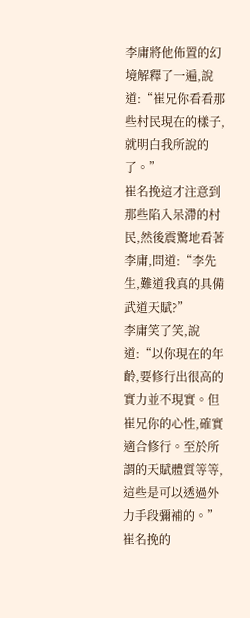李庸將他佈置的幻境解釋了一遍,說道:“崔兄你看看那些村民現在的樣子,就明白我所說的了。”
崔名挽這才注意到那些陷入呆滯的村民,然後震驚地看著李庸,問道:“李先生,難道我真的具備武道天賦?”
李庸笑了笑,說道:“以你現在的年齡,要修行出很高的實力並不現實。但崔兄你的心性,確實適合修行。至於所謂的天賦體質等等,這些是可以透過外力手段彌補的。”
崔名挽的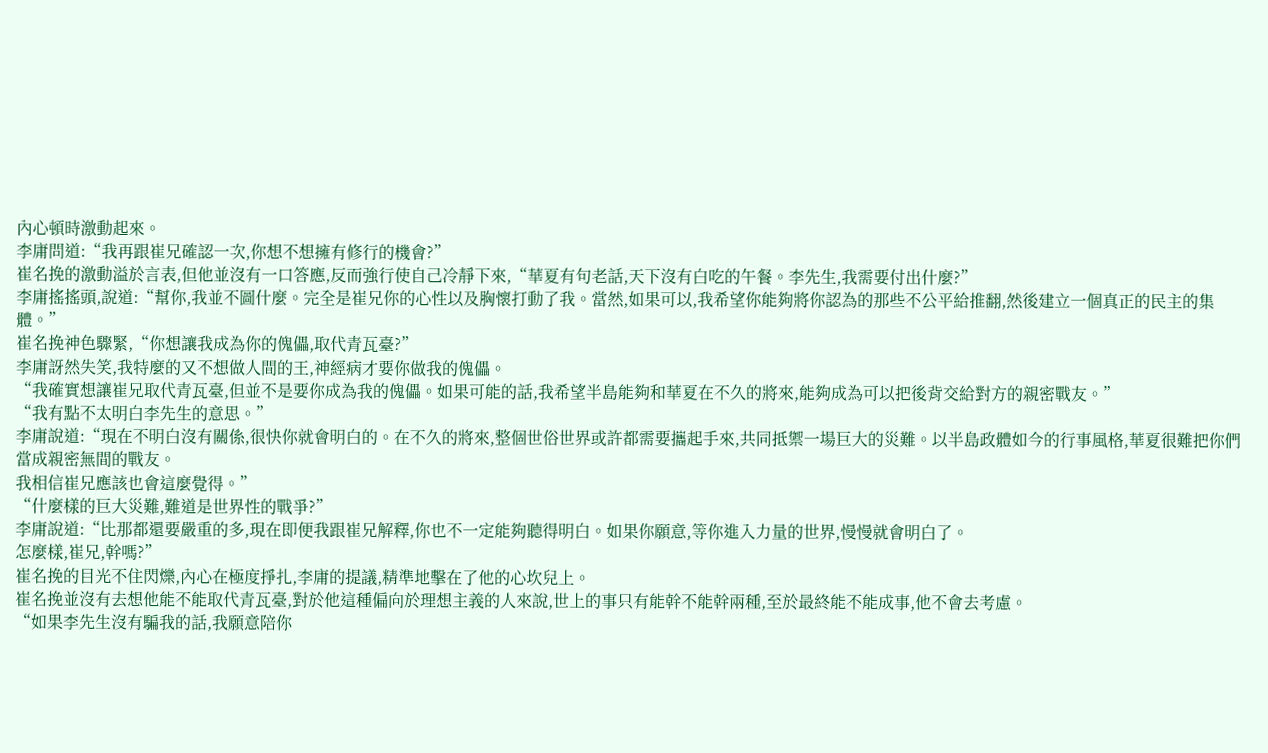內心頓時激動起來。
李庸問道:“我再跟崔兄確認一次,你想不想擁有修行的機會?”
崔名挽的激動溢於言表,但他並沒有一口答應,反而強行使自己冷靜下來,“華夏有句老話,天下沒有白吃的午餐。李先生,我需要付出什麼?”
李庸搖搖頭,說道:“幫你,我並不圖什麼。完全是崔兄你的心性以及胸懷打動了我。當然,如果可以,我希望你能夠將你認為的那些不公平給推翻,然後建立一個真正的民主的集體。”
崔名挽神色驟緊,“你想讓我成為你的傀儡,取代青瓦臺?”
李庸訝然失笑,我特麼的又不想做人間的王,神經病才要你做我的傀儡。
“我確實想讓崔兄取代青瓦臺,但並不是要你成為我的傀儡。如果可能的話,我希望半島能夠和華夏在不久的將來,能夠成為可以把後背交給對方的親密戰友。”
“我有點不太明白李先生的意思。”
李庸說道:“現在不明白沒有關係,很快你就會明白的。在不久的將來,整個世俗世界或許都需要攜起手來,共同抵禦一場巨大的災難。以半島政體如今的行事風格,華夏很難把你們當成親密無間的戰友。
我相信崔兄應該也會這麼覺得。”
“什麼樣的巨大災難,難道是世界性的戰爭?”
李庸說道:“比那都還要嚴重的多,現在即便我跟崔兄解釋,你也不一定能夠聽得明白。如果你願意,等你進入力量的世界,慢慢就會明白了。
怎麼樣,崔兄,幹嗎?”
崔名挽的目光不住閃爍,內心在極度掙扎,李庸的提議,精準地擊在了他的心坎兒上。
崔名挽並沒有去想他能不能取代青瓦臺,對於他這種偏向於理想主義的人來說,世上的事只有能幹不能幹兩種,至於最終能不能成事,他不會去考慮。
“如果李先生沒有騙我的話,我願意陪你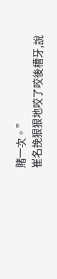賭一次。”
崔名挽狠狠地咬了咬後槽牙,說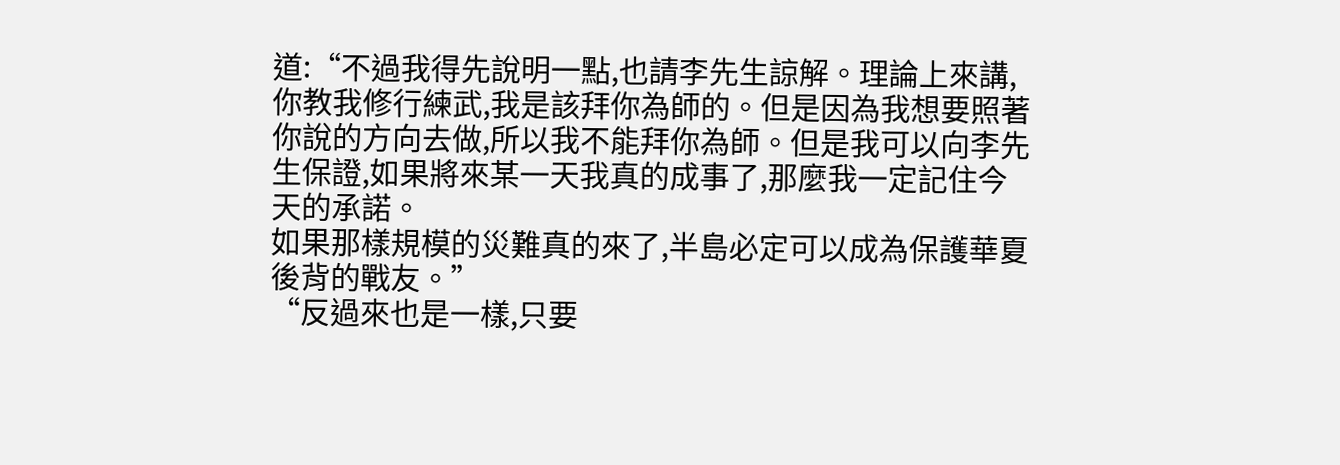道:“不過我得先說明一點,也請李先生諒解。理論上來講,你教我修行練武,我是該拜你為師的。但是因為我想要照著你說的方向去做,所以我不能拜你為師。但是我可以向李先生保證,如果將來某一天我真的成事了,那麼我一定記住今天的承諾。
如果那樣規模的災難真的來了,半島必定可以成為保護華夏後背的戰友。”
“反過來也是一樣,只要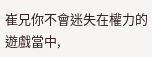崔兄你不會迷失在權力的遊戲當中,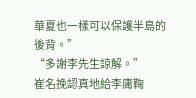華夏也一樣可以保護半島的後背。”
“多謝李先生諒解。”
崔名挽認真地給李庸鞠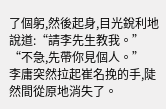了個躬,然後起身,目光銳利地說道:“請李先生教我。”
“不急,先帶你見個人。”
李庸突然拉起崔名挽的手,陡然間從原地消失了。